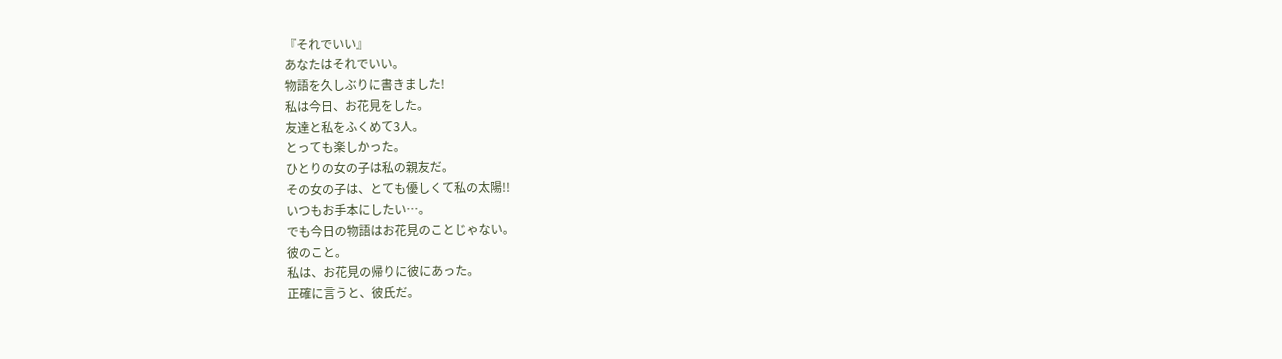『それでいい』
あなたはそれでいい。
物語を久しぶりに書きました!
私は今日、お花見をした。
友達と私をふくめて3人。
とっても楽しかった。
ひとりの女の子は私の親友だ。
その女の子は、とても優しくて私の太陽!!
いつもお手本にしたい…。
でも今日の物語はお花見のことじゃない。
彼のこと。
私は、お花見の帰りに彼にあった。
正確に言うと、彼氏だ。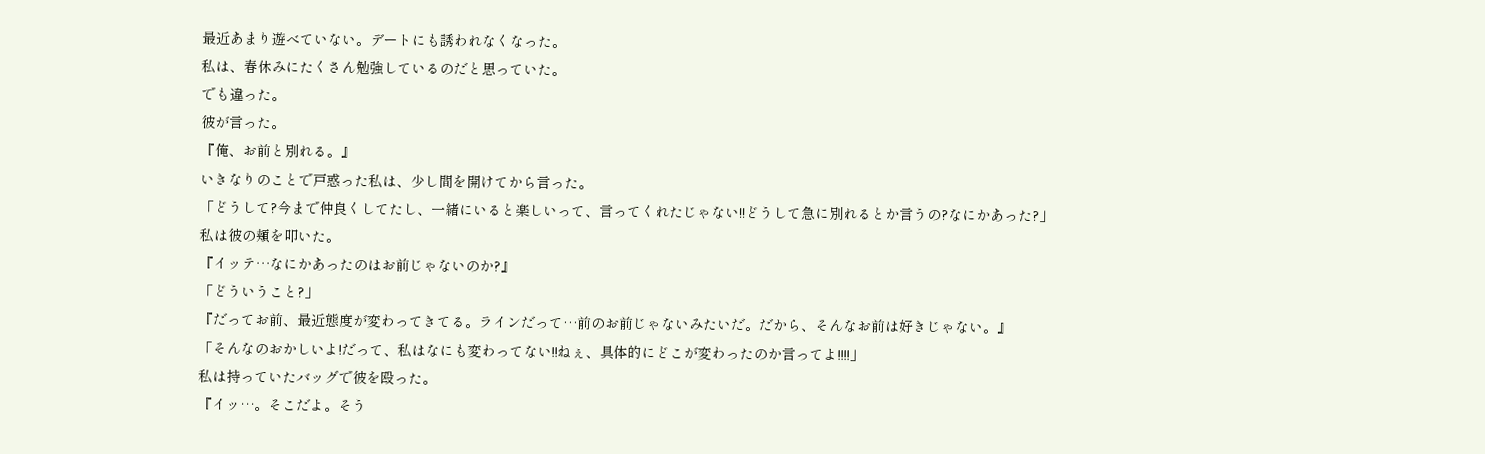最近あまり遊べていない。デートにも誘われなくなった。
私は、春休みにたくさん勉強しているのだと思っていた。
でも違った。
彼が言った。
『俺、お前と別れる。』
いきなりのことで戸惑った私は、少し間を開けてから言った。
「どうして?今まで仲良くしてたし、一緒にいると楽しいって、言ってくれたじゃない!!どうして急に別れるとか言うの?なにかあった?」
私は彼の頬を叩いた。
『イッテ…なにかあったのはお前じゃないのか?』
「どういうこと?」
『だってお前、最近態度が変わってきてる。ラインだって…前のお前じゃないみたいだ。だから、そんなお前は好きじゃない。』
「そんなのおかしいよ!だって、私はなにも変わってない!!ねぇ、具体的にどこが変わったのか言ってよ!!!!」
私は持っていたバッグで彼を殴った。
『イッ…。そこだよ。そう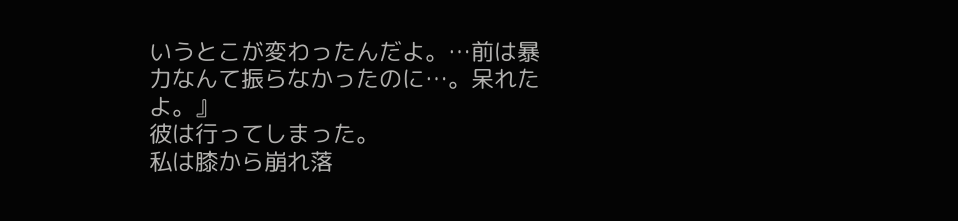いうとこが変わったんだよ。…前は暴力なんて振らなかったのに…。呆れたよ。』
彼は行ってしまった。
私は膝から崩れ落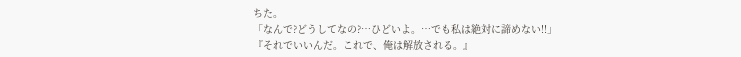ちた。
「なんで?どうしてなの?…ひどいよ。…でも私は絶対に諦めない!!」
『それでいいんだ。これで、俺は解放される。』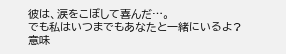彼は、涙をこぼして喜んだ…。
でも私はいつまでもあなたと一緒にいるよ?
意味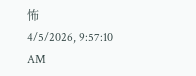怖
4/5/2026, 9:57:10 AM